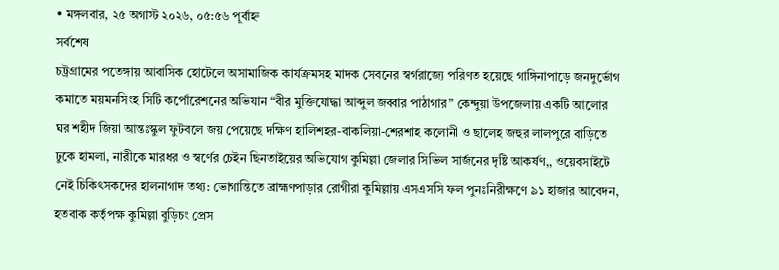• মঙ্গলবার, ২৫ অগাস্ট ২০২৬, ০৫:৫৬ পূর্বাহ্ন
সর্বশেষ
চট্রগ্রামের পতেঙ্গায় আবাসিক হোটেলে অসামাজিক কার্যক্রমসহ মাদক সেবনের স্বর্গরাজ্যে পরিণত হয়েছে গাঙ্গিনাপাড়ে জনদুর্ভোগ কমাতে ময়মনসিংহ সিটি কর্পোরেশনের অভিযান “বীর মুক্তিযোদ্ধা আব্দুল জব্বার পাঠাগার” কেন্দুয়া উপজেলায় একটি আলোর ঘর শহীদ জিয়া আন্তঃস্কুল ফুটবলে জয় পেয়েছে দক্ষিণ হালিশহর-বাকলিয়া-শেরশাহ কলোনী ও ছালেহ জহুর লালপুরে বাড়িতে ঢুকে হামলা, নারীকে মারধর ও স্বর্ণের চেইন ছিনতাইয়ের অভিযোগ কুমিল্লা জেলার সিভিল সার্জনের দৃষ্টি আকর্ষণ,, ওয়েবসাইটে নেই চিকিৎসকদের হালনাগাদ তথ্য: ভোগান্তিতে ব্রাহ্মণপাড়ার রোগীরা কুমিল্লায় এসএসসি ফল পুনঃনিরীক্ষণে ৯১ হাজার আবেদন, হতবাক কর্তৃপক্ষ কুমিল্লা বুড়িচং প্রেস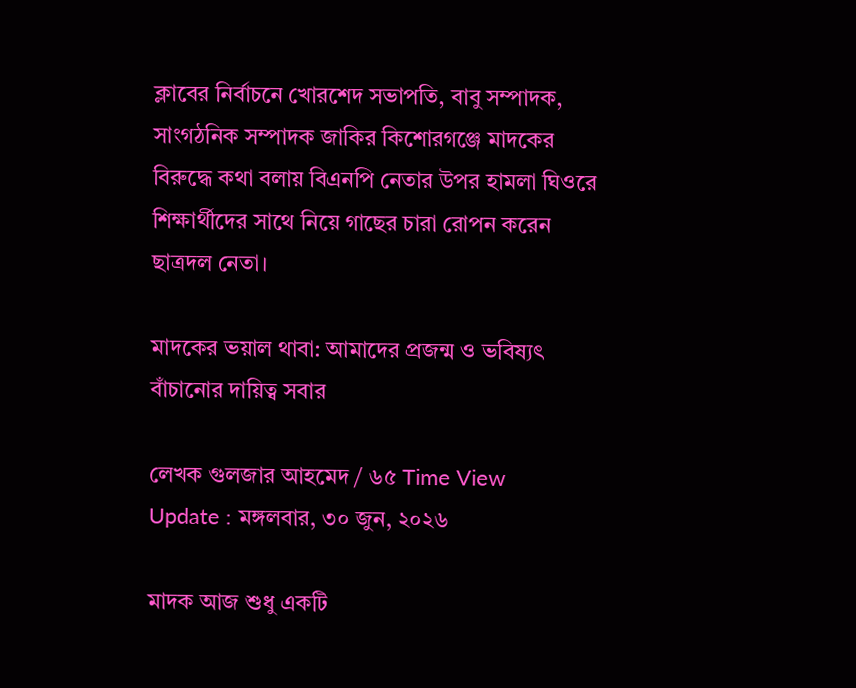ক্লাবের নির্বাচনে খোরশেদ সভাপতি, বাবু সম্পাদক, সাংগঠনিক সম্পাদক জাকির কিশোরগঞ্জে মাদকের বিরুদ্ধে কথা বলায় বিএনপি নেতার উপর হামলা ঘিওরে শিক্ষার্থীদের সাথে নিয়ে গাছের চারা রোপন করেন ছাত্রদল নেতা।

মাদকের ভয়াল থাবা: আমাদের প্রজন্ম ও ভবিষ্যৎ বাঁচানোর দায়িত্ব সবার

লেখক গুলজার আহমেদ / ৬৫ Time View
Update : মঙ্গলবার, ৩০ জুন, ২০২৬

মাদক আজ শুধু একটি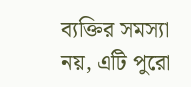ব্যক্তির সমস্যা নয়, এটি পুরো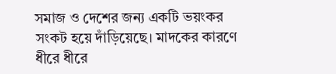সমাজ ও দেশের জন্য একটি ভয়ংকর সংকট হয়ে দাঁড়িয়েছে। মাদকের কারণে ধীরে ধীরে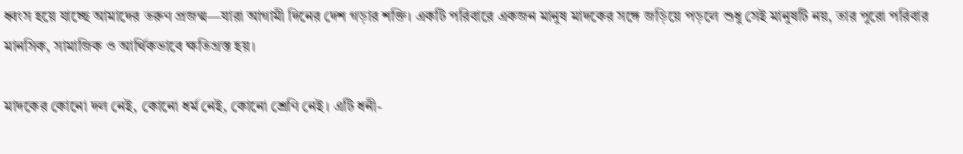ধ্বংস হয়ে যাচ্ছে আমাদের তরুণ প্রজন্ম—যারা আগামী দিনের দেশ গড়ার শক্তি। একটি পরিবারে একজন মানুষ মাদকের সঙ্গে জড়িয়ে পড়লে শুধু সেই মানুষটি নয়, তার পুরো পরিবার মানসিক, সামাজিক ও আর্থিকভাবে ক্ষতিগ্রস্ত হয়।

মাদকের কোনো দল নেই, কোনো ধর্ম নেই, কোনো শ্রেণি নেই। এটি ধনী-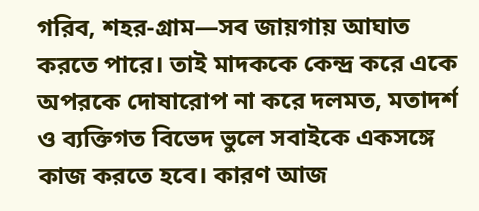গরিব, শহর-গ্রাম—সব জায়গায় আঘাত করতে পারে। তাই মাদককে কেন্দ্র করে একে অপরকে দোষারোপ না করে দলমত, মতাদর্শ ও ব্যক্তিগত বিভেদ ভুলে সবাইকে একসঙ্গে কাজ করতে হবে। কারণ আজ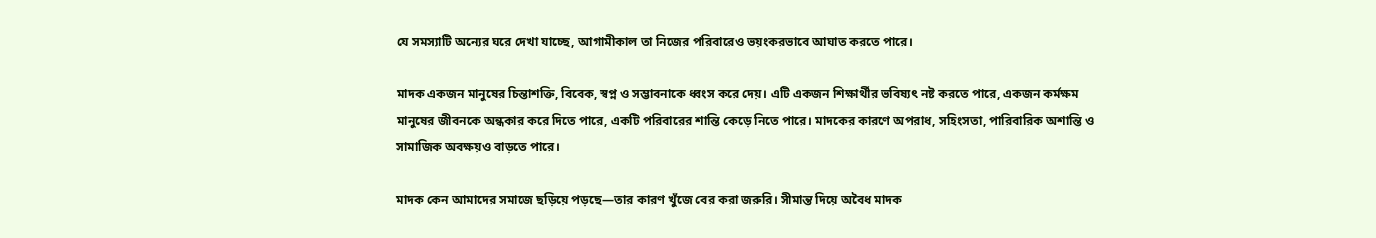যে সমস্যাটি অন্যের ঘরে দেখা যাচ্ছে, আগামীকাল তা নিজের পরিবারেও ভয়ংকরভাবে আঘাত করতে পারে।

মাদক একজন মানুষের চিন্তাশক্তি, বিবেক, স্বপ্ন ও সম্ভাবনাকে ধ্বংস করে দেয়। এটি একজন শিক্ষার্থীর ভবিষ্যৎ নষ্ট করতে পারে, একজন কর্মক্ষম মানুষের জীবনকে অন্ধকার করে দিতে পারে, একটি পরিবারের শান্তি কেড়ে নিতে পারে। মাদকের কারণে অপরাধ, সহিংসতা, পারিবারিক অশান্তি ও সামাজিক অবক্ষয়ও বাড়তে পারে।

মাদক কেন আমাদের সমাজে ছড়িয়ে পড়ছে—তার কারণ খুঁজে বের করা জরুরি। সীমান্ত দিয়ে অবৈধ মাদক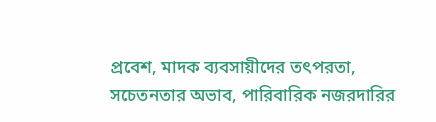প্রবেশ, মাদক ব্যবসায়ীদের তৎপরতা, সচেতনতার অভাব, পারিবারিক নজরদারির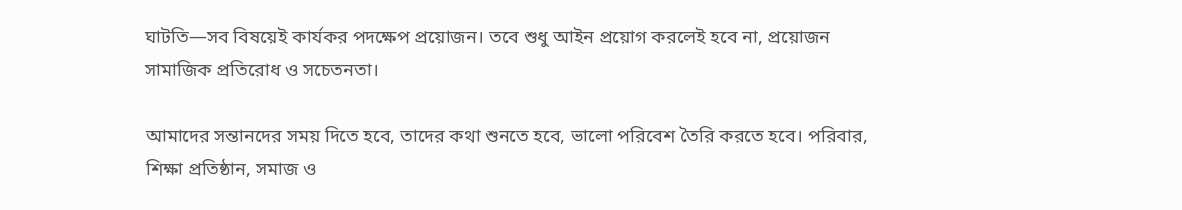ঘাটতি—সব বিষয়েই কার্যকর পদক্ষেপ প্রয়োজন। তবে শুধু আইন প্রয়োগ করলেই হবে না, প্রয়োজন সামাজিক প্রতিরোধ ও সচেতনতা।

আমাদের সন্তানদের সময় দিতে হবে, তাদের কথা শুনতে হবে, ভালো পরিবেশ তৈরি করতে হবে। পরিবার, শিক্ষা প্রতিষ্ঠান, সমাজ ও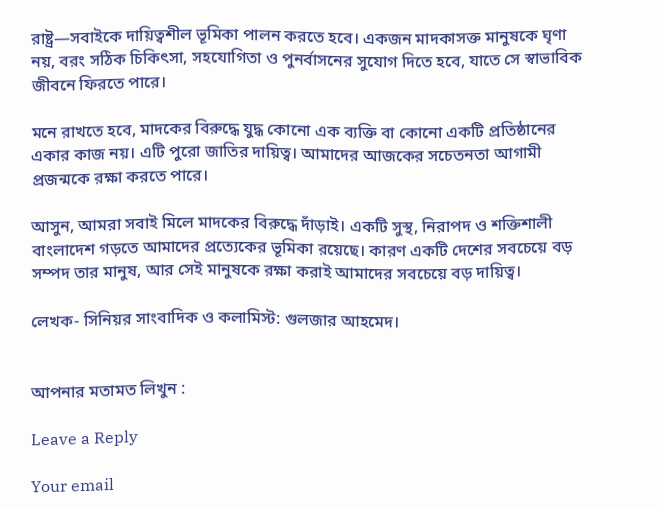রাষ্ট্র—সবাইকে দায়িত্বশীল ভূমিকা পালন করতে হবে। একজন মাদকাসক্ত মানুষকে ঘৃণা নয়, বরং সঠিক চিকিৎসা, সহযোগিতা ও পুনর্বাসনের সুযোগ দিতে হবে, যাতে সে স্বাভাবিক জীবনে ফিরতে পারে।

মনে রাখতে হবে, মাদকের বিরুদ্ধে যুদ্ধ কোনো এক ব্যক্তি বা কোনো একটি প্রতিষ্ঠানের একার কাজ নয়। এটি পুরো জাতির দায়িত্ব। আমাদের আজকের সচেতনতা আগামী প্রজন্মকে রক্ষা করতে পারে।

আসুন, আমরা সবাই মিলে মাদকের বিরুদ্ধে দাঁড়াই। একটি সুস্থ, নিরাপদ ও শক্তিশালী বাংলাদেশ গড়তে আমাদের প্রত্যেকের ভূমিকা রয়েছে। কারণ একটি দেশের সবচেয়ে বড় সম্পদ তার মানুষ, আর সেই মানুষকে রক্ষা করাই আমাদের সবচেয়ে বড় দায়িত্ব।

লেখক- সিনিয়র সাংবাদিক ও কলামিস্ট: গুলজার আহমেদ।


আপনার মতামত লিখুন :

Leave a Reply

Your email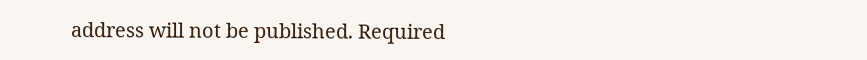address will not be published. Required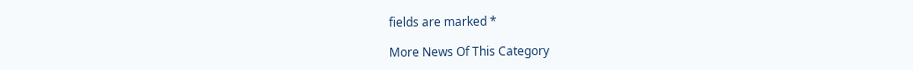fields are marked *

More News Of This Category